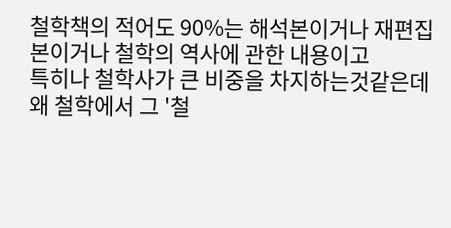철학책의 적어도 90%는 해석본이거나 재편집본이거나 철학의 역사에 관한 내용이고
특히나 철학사가 큰 비중을 차지하는것같은데
왜 철학에서 그 '철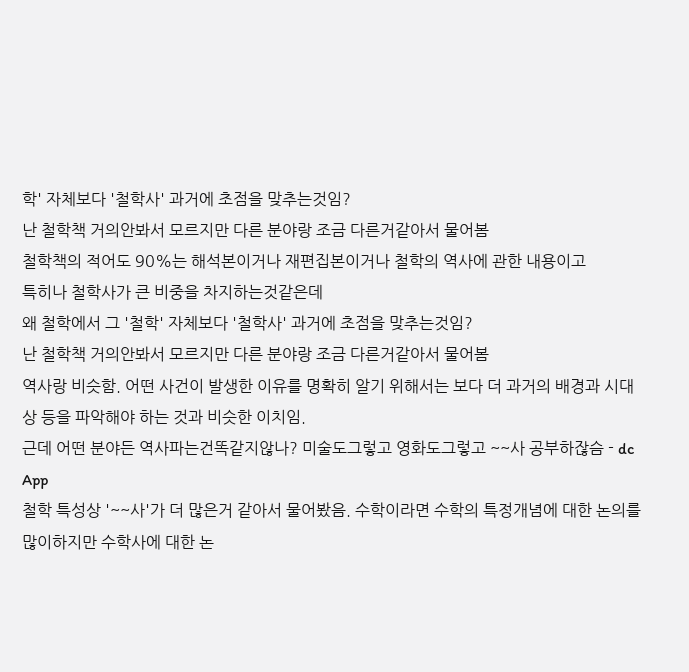학' 자체보다 '철학사' 과거에 초점을 맞추는것임?
난 철학책 거의안봐서 모르지만 다른 분야랑 조금 다른거같아서 물어봄
철학책의 적어도 90%는 해석본이거나 재편집본이거나 철학의 역사에 관한 내용이고
특히나 철학사가 큰 비중을 차지하는것같은데
왜 철학에서 그 '철학' 자체보다 '철학사' 과거에 초점을 맞추는것임?
난 철학책 거의안봐서 모르지만 다른 분야랑 조금 다른거같아서 물어봄
역사랑 비슷함. 어떤 사건이 발생한 이유를 명확히 알기 위해서는 보다 더 과거의 배경과 시대상 등을 파악해야 하는 것과 비슷한 이치임.
근데 어떤 분야든 역사파는건똑같지않나? 미술도그렇고 영화도그렇고 ~~사 공부하잖슴 - dc App
철학 특성상 '~~사'가 더 많은거 같아서 물어봤음. 수학이라면 수학의 특정개념에 대한 논의를 많이하지만 수학사에 대한 논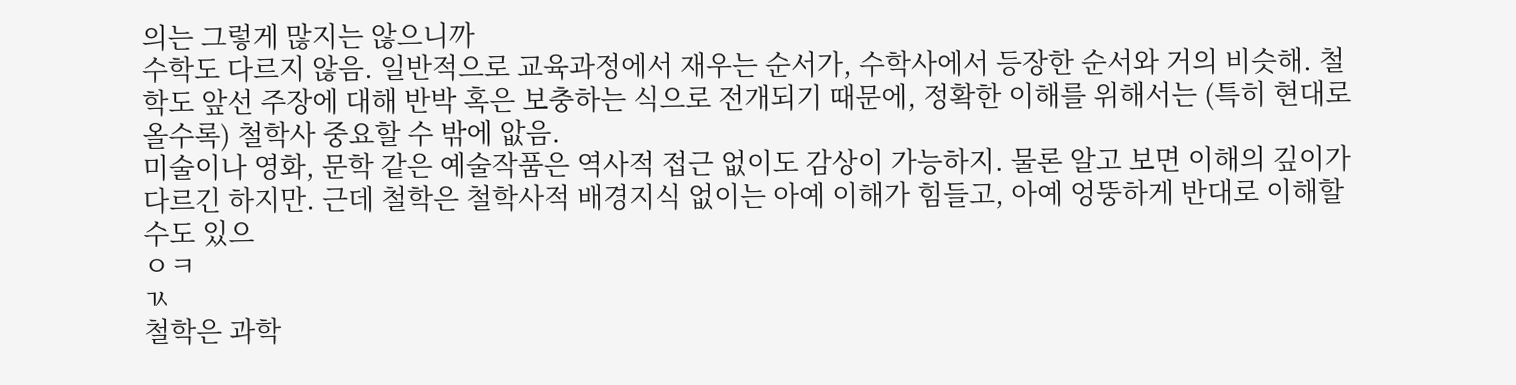의는 그렇게 많지는 않으니까
수학도 다르지 않음. 일반적으로 교육과정에서 재우는 순서가, 수학사에서 등장한 순서와 거의 비슷해. 철학도 앞선 주장에 대해 반박 혹은 보충하는 식으로 전개되기 때문에, 정확한 이해를 위해서는 (특히 현대로 올수록) 철학사 중요할 수 밖에 앖음.
미술이나 영화, 문학 같은 예술작품은 역사적 접근 없이도 감상이 가능하지. 물론 알고 보면 이해의 깊이가 다르긴 하지만. 근데 철학은 철학사적 배경지식 없이는 아예 이해가 힘들고, 아예 엉뚱하게 반대로 이해할 수도 있으
ㅇㅋ
ㄳ
철학은 과학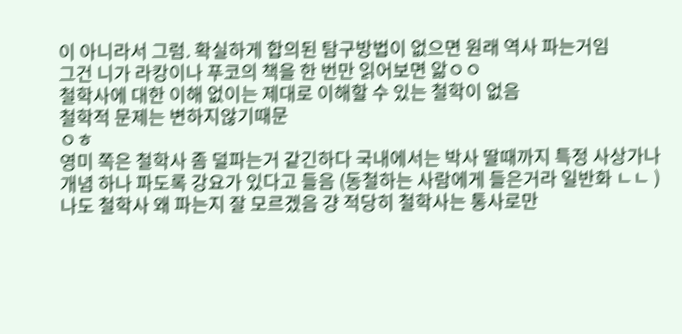이 아니라서 그럼. 확실하게 합의된 탐구방법이 없으면 원래 역사 파는거임
그건 니가 라캉이나 푸코의 책을 한 번만 읽어보면 앎ㅇㅇ
철학사에 대한 이해 없이는 제대로 이해할 수 있는 철학이 없음
철학적 문제는 변하지않기때문
ㅇㅎ
영미 쪽은 철학사 좀 덜파는거 같긴하다 국내에서는 박사 딸때까지 특정 사상가나 개념 하나 파도록 강요가 있다고 들음 (동철하는 사람에게 들은거라 일반화 ㄴㄴ )
나도 철학사 왜 파는지 잘 모르겠음 걍 적당히 철학사는 통사로만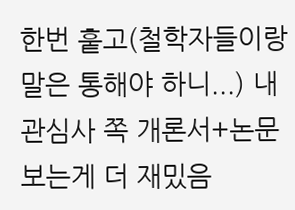한번 훝고(철학자들이랑 말은 통해야 하니...) 내 관심사 쪽 개론서+논문 보는게 더 재밌음